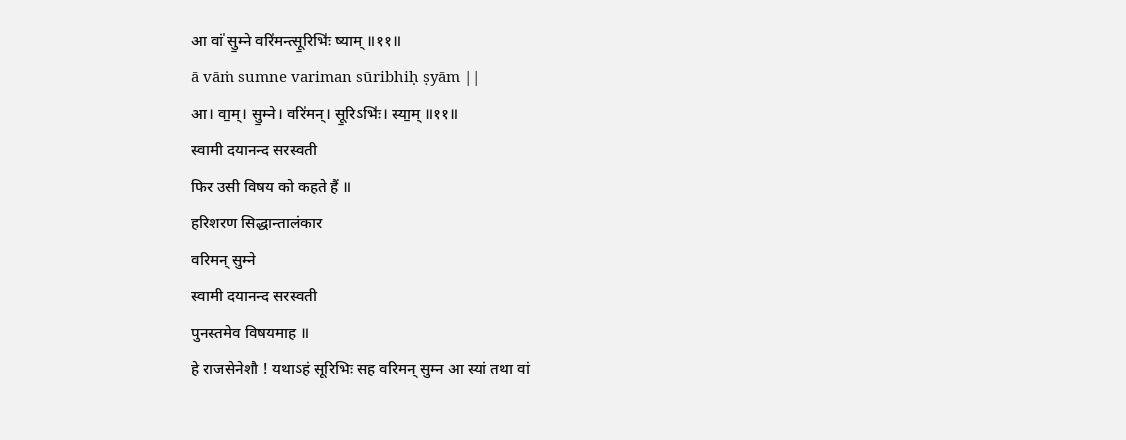आ वां॑ सु॒म्ने वरि॑मन्त्सू॒रिभिः॑ ष्याम् ॥११॥
ā vāṁ sumne variman sūribhiḥ ṣyām ||
आ। वा॒म्। सु॒म्ने। वरि॑मन्। सू॒रिऽभिः॑। स्या॒म् ॥११॥
स्वामी दयानन्द सरस्वती
फिर उसी विषय को कहते हैं ॥
हरिशरण सिद्धान्तालंकार
वरिमन् सुम्ने
स्वामी दयानन्द सरस्वती
पुनस्तमेव विषयमाह ॥
हे राजसेनेशौ ! यथाऽहं सूरिभिः सह वरिमन् सुम्न आ स्यां तथा वां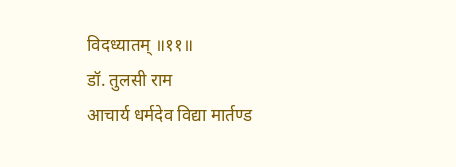विदध्यातम् ॥११॥
डॉ. तुलसी राम
आचार्य धर्मदेव विद्या मार्तण्ड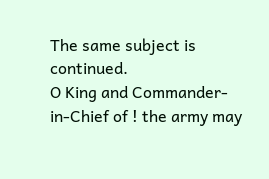The same subject is continued.
O King and Commander-in-Chief of ! the army may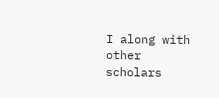I along with other scholars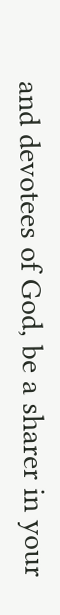and devotees of God, be a sharer in your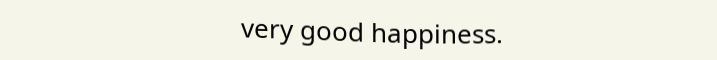very good happiness.